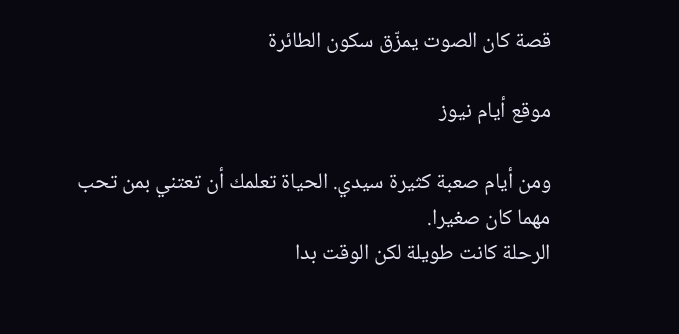قصة كان الصوت يمزّق سكون الطائرة

موقع أيام نيوز

ومن أيام صعبة كثيرة سيدي. الحياة تعلمك أن تعتني بمن تحب مهما كان صغيرا.
الرحلة كانت طويلة لكن الوقت بدا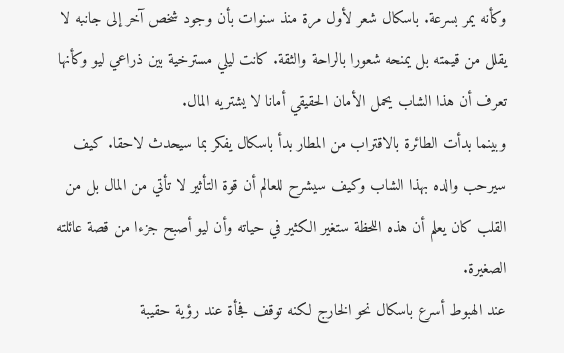وكأنه يمر بسرعة. باسكال شعر لأول مرة منذ سنوات بأن وجود شخص آخر إلى جانبه لا يقلل من قيمته بل يمنحه شعورا بالراحة والثقة. كانت ليلي مسترخية بين ذراعي ليو وكأنها تعرف أن هذا الشاب يحمل الأمان الحقيقي أمانا لا يشتريه المال.
وبينما بدأت الطائرة بالاقتراب من المطار بدأ باسكال يفكر بما سيحدث لاحقا. كيف سيرحب والده بهذا الشاب وكيف سيشرح للعالم أن قوة التأثير لا تأتي من المال بل من القلب كان يعلم أن هذه اللحظة ستغير الكثير في حياته وأن ليو أصبح جزءا من قصة عائلته الصغيرة.
عند الهبوط أسرع باسكال نحو الخارج لكنه توقف فجأة عند رؤية حقيبة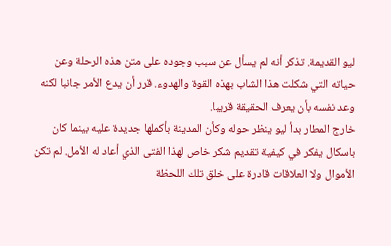ليو القديمة. تذكر أنه لم يسأل عن سبب وجوده على متن هذه الرحلة وعن حياته التي شكلت هذا الشاب بهذه القوة والهدوء. قرر أن يدع الأمر جانبا لكنه وعد نفسه بأن يعرف الحقيقة قريبا.
خارج المطار بدأ ليو ينظر حوله وكأن المدينة بأكملها جديدة عليه بينما كان باسكال يفكر في كيفية تقديم شكر خاص لهذا الفتى الذي أعاد له الأمل. لم تكن الأموال ولا العلاقات قادرة على خلق تلك اللحظة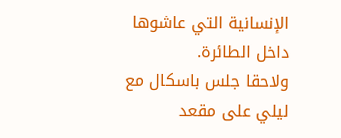الإنسانية التي عاشوها داخل الطائرة.
ولاحقا جلس باسكال مع ليلي على مقعد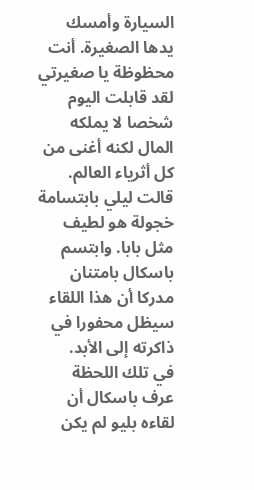السيارة وأمسك يدها الصغيرة. أنت محظوظة يا صغيرتي لقد قابلت اليوم شخصا لا يملكه المال لكنه أغنى من كل أثرياء العالم. قالت ليلي بابتسامة خجولة هو لطيف مثل بابا. وابتسم باسكال بامتنان مدركا أن هذا اللقاء سيظل محفورا في ذاكرته إلى الأبد.
في تلك اللحظة عرف باسكال أن لقاءه بليو لم يكن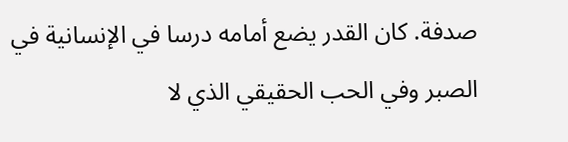صدفة. كان القدر يضع أمامه درسا في الإنسانية في الصبر وفي الحب الحقيقي الذي لا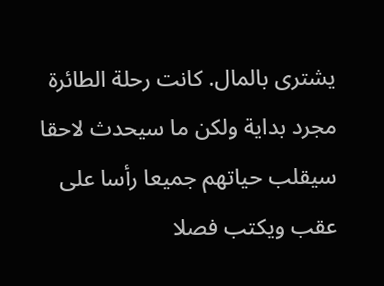يشترى بالمال. كانت رحلة الطائرة مجرد بداية ولكن ما سيحدث لاحقا سيقلب حياتهم جميعا رأسا على عقب ويكتب فصلا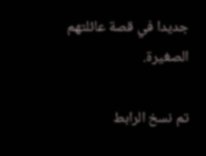جديدا في قصة عائلتهم الصغيرة.

تم نسخ الرابط